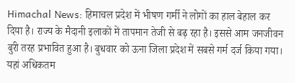Himachal News: हिमाचल प्रदेश में भीषण गर्मी ने लोगों का हाल बेहाल कर दिया है। राज्य के मैदानी इलाकों में तापमान तेजी से बढ़ रहा है। इससे आम जनजीवन बुरी तरह प्रभावित हुआ है। बुधवार को ऊना जिला प्रदेश में सबसे गर्म दर्ज किया गया। यहां अधिकतम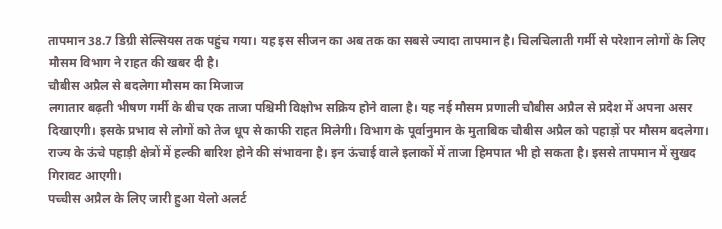तापमान 38.7 डिग्री सेल्सियस तक पहुंच गया। यह इस सीजन का अब तक का सबसे ज्यादा तापमान है। चिलचिलाती गर्मी से परेशान लोगों के लिए मौसम विभाग ने राहत की खबर दी है।
चौबीस अप्रैल से बदलेगा मौसम का मिजाज
लगातार बढ़ती भीषण गर्मी के बीच एक ताजा पश्चिमी विक्षोभ सक्रिय होने वाला है। यह नई मौसम प्रणाली चौबीस अप्रैल से प्रदेश में अपना असर दिखाएगी। इसके प्रभाव से लोगों को तेज धूप से काफी राहत मिलेगी। विभाग के पूर्वानुमान के मुताबिक चौबीस अप्रैल को पहाड़ों पर मौसम बदलेगा। राज्य के ऊंचे पहाड़ी क्षेत्रों में हल्की बारिश होने की संभावना है। इन ऊंचाई वाले इलाकों में ताजा हिमपात भी हो सकता है। इससे तापमान में सुखद गिरावट आएगी।
पच्चीस अप्रैल के लिए जारी हुआ येलो अलर्ट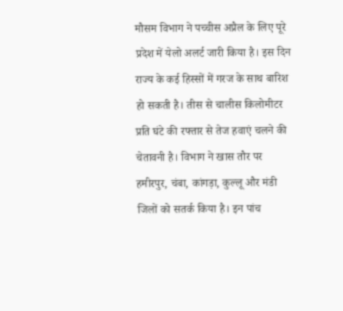मौसम विभाग ने पच्चीस अप्रैल के लिए पूरे प्रदेश में येलो अलर्ट जारी किया है। इस दिन राज्य के कई हिस्सों में गरज के साथ बारिश हो सकती है। तीस से चालीस किलोमीटर प्रति घंटे की रफ्तार से तेज हवाएं चलने की चेतावनी है। विभाग ने खास तौर पर हमीरपुर, चंबा, कांगड़ा, कुल्लू और मंडी जिलों को सतर्क किया है। इन पांच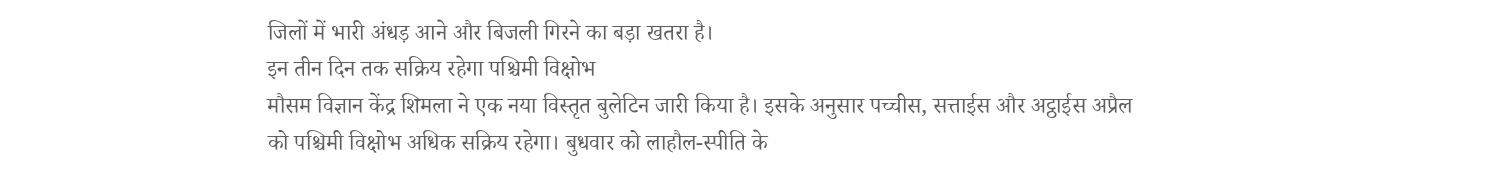जिलों में भारी अंधड़ आने और बिजली गिरने का बड़ा खतरा है।
इन तीन दिन तक सक्रिय रहेगा पश्चिमी विक्षोभ
मौसम विज्ञान केंद्र शिमला ने एक नया विस्तृत बुलेटिन जारी किया है। इसके अनुसार पच्चीस, सत्ताईस और अट्ठाईस अप्रैल को पश्चिमी विक्षोभ अधिक सक्रिय रहेगा। बुधवार को लाहौल-स्पीति के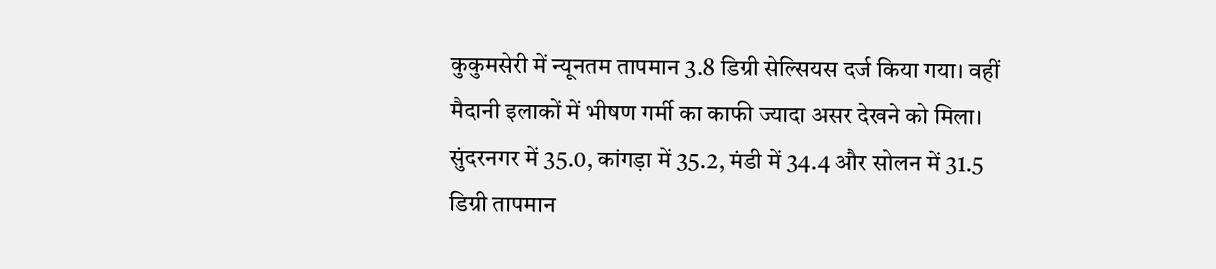कुकुमसेरी में न्यूनतम तापमान 3.8 डिग्री सेल्सियस दर्ज किया गया। वहीं मैदानी इलाकों में भीषण गर्मी का काफी ज्यादा असर देखने को मिला। सुंदरनगर में 35.0, कांगड़ा में 35.2, मंडी में 34.4 और सोलन में 31.5 डिग्री तापमान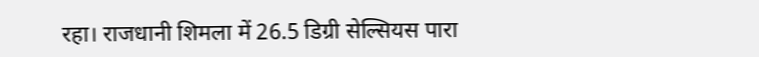रहा। राजधानी शिमला में 26.5 डिग्री सेल्सियस पारा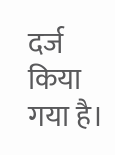दर्ज किया गया है।